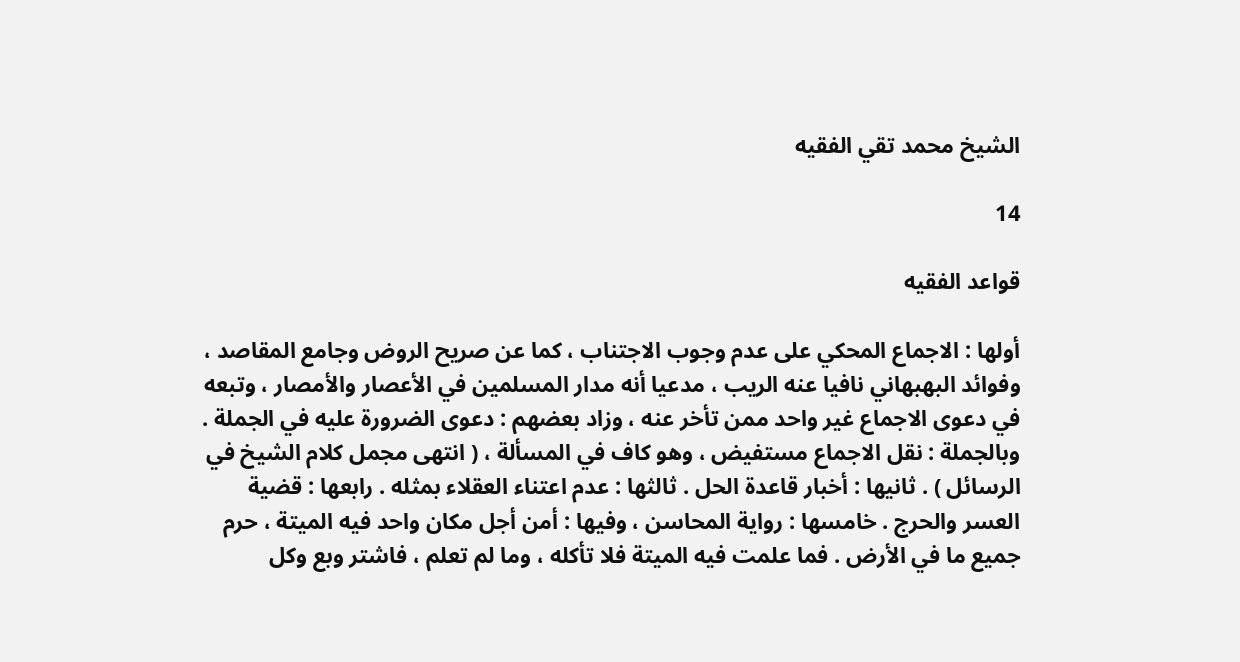الشيخ محمد تقي الفقيه

14

قواعد الفقيه

أولها : الاجماع المحكي على عدم وجوب الاجتناب ، كما عن صريح الروض وجامع المقاصد ، وفوائد البهبهاني نافيا عنه الريب ، مدعيا أنه مدار المسلمين في الأعصار والأمصار ، وتبعه في دعوى الاجماع غير واحد ممن تأخر عنه ، وزاد بعضهم : دعوى الضرورة عليه في الجملة . وبالجملة : نقل الاجماع مستفيض ، وهو كاف في المسألة ، ( انتهى مجمل كلام الشيخ في الرسائل ) . ثانيها : أخبار قاعدة الحل . ثالثها : عدم اعتناء العقلاء بمثله . رابعها : قضية العسر والحرج . خامسها : رواية المحاسن ، وفيها : أمن أجل مكان واحد فيه الميتة ، حرم جميع ما في الأرض . فما علمت فيه الميتة فلا تأكله ، وما لم تعلم ، فاشتر وبع وكل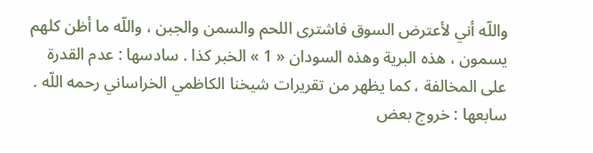واللّه أني لأعترض السوق فاشترى اللحم والسمن والجبن ، واللّه ما أظن كلهم يسمون ، هذه البرية وهذه السودان « 1 » الخبر كذا . سادسها : عدم القدرة على المخالفة ، كما يظهر من تقريرات شيخنا الكاظمي الخراساني رحمه اللّه . سابعها : خروج بعض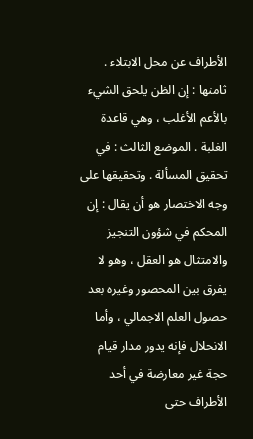الأطراف عن محل الابتلاء . ثامنها : إن الظن يلحق الشيء بالأعم الأغلب ، وهي قاعدة الغلبة . الموضع الثالث : في تحقيق المسألة . وتحقيقها على وجه الاختصار هو أن يقال : إن المحكم في شؤون التنجيز والامتثال هو العقل ، وهو لا يفرق بين المحصور وغيره بعد حصول العلم الاجمالي ، وأما الانحلال فإنه يدور مدار قيام حجة غير معارضة في أحد الأطراف حتى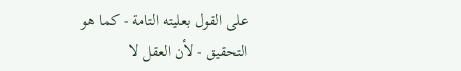على القول بعليته التامة - كما هو التحقيق - لأن العقل لا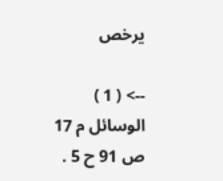يرخص

--> ( 1 ) الوسائل م 17 ص 91 ح 5 .